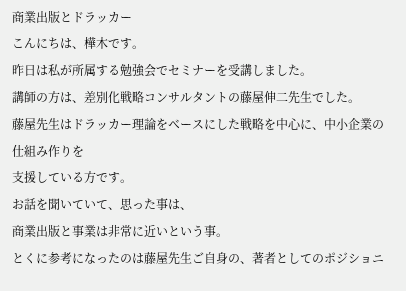商業出版とドラッカー
こんにちは、樺木です。
昨日は私が所属する勉強会でセミナーを受講しました。
講師の方は、差別化戦略コンサルタントの藤屋伸二先生でした。
藤屋先生はドラッカー理論をベースにした戦略を中心に、中小企業の仕組み作りを
支援している方です。
お話を聞いていて、思った事は、
商業出版と事業は非常に近いという事。
とくに参考になったのは藤屋先生ご自身の、著者としてのポジショニ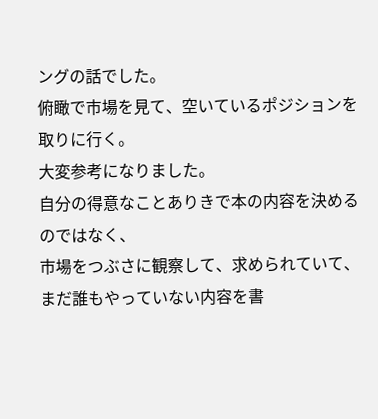ングの話でした。
俯瞰で市場を見て、空いているポジションを取りに行く。
大変参考になりました。
自分の得意なことありきで本の内容を決めるのではなく、
市場をつぶさに観察して、求められていて、まだ誰もやっていない内容を書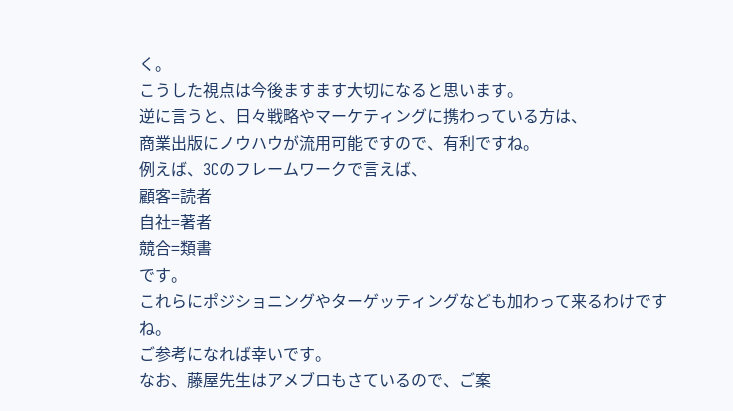く。
こうした視点は今後ますます大切になると思います。
逆に言うと、日々戦略やマーケティングに携わっている方は、
商業出版にノウハウが流用可能ですので、有利ですね。
例えば、3Cのフレームワークで言えば、
顧客=読者
自社=著者
競合=類書
です。
これらにポジショニングやターゲッティングなども加わって来るわけですね。
ご参考になれば幸いです。
なお、藤屋先生はアメブロもさているので、ご案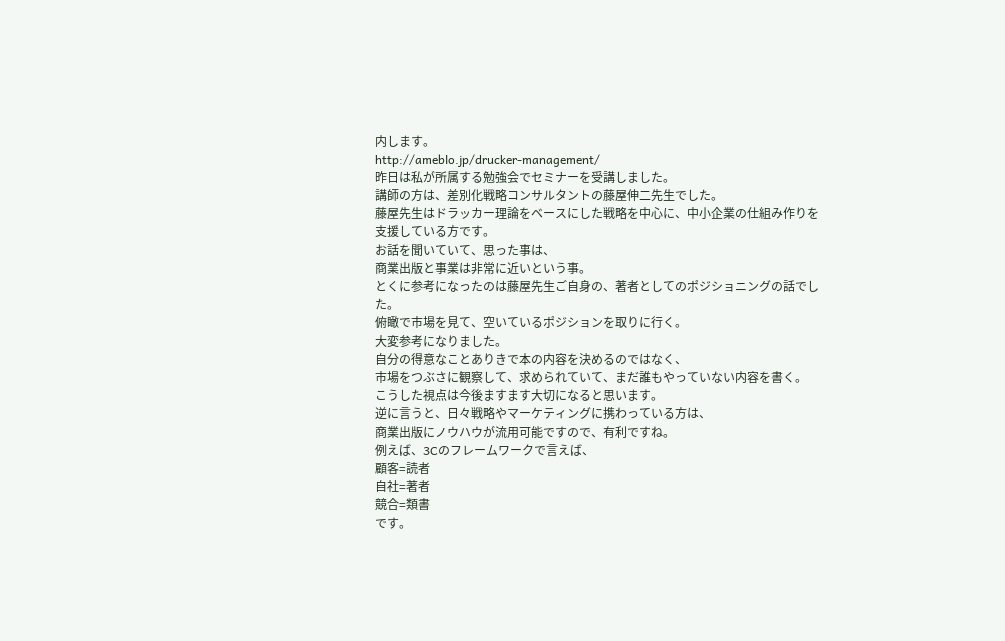内します。
http://ameblo.jp/drucker-management/
昨日は私が所属する勉強会でセミナーを受講しました。
講師の方は、差別化戦略コンサルタントの藤屋伸二先生でした。
藤屋先生はドラッカー理論をベースにした戦略を中心に、中小企業の仕組み作りを
支援している方です。
お話を聞いていて、思った事は、
商業出版と事業は非常に近いという事。
とくに参考になったのは藤屋先生ご自身の、著者としてのポジショニングの話でした。
俯瞰で市場を見て、空いているポジションを取りに行く。
大変参考になりました。
自分の得意なことありきで本の内容を決めるのではなく、
市場をつぶさに観察して、求められていて、まだ誰もやっていない内容を書く。
こうした視点は今後ますます大切になると思います。
逆に言うと、日々戦略やマーケティングに携わっている方は、
商業出版にノウハウが流用可能ですので、有利ですね。
例えば、3Cのフレームワークで言えば、
顧客=読者
自社=著者
競合=類書
です。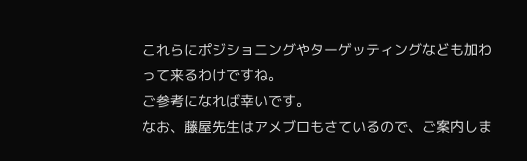これらにポジショニングやターゲッティングなども加わって来るわけですね。
ご参考になれば幸いです。
なお、藤屋先生はアメブロもさているので、ご案内しま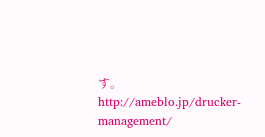す。
http://ameblo.jp/drucker-management/